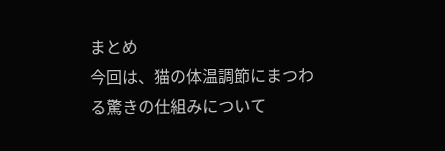まとめ
今回は、猫の体温調節にまつわる驚きの仕組みについて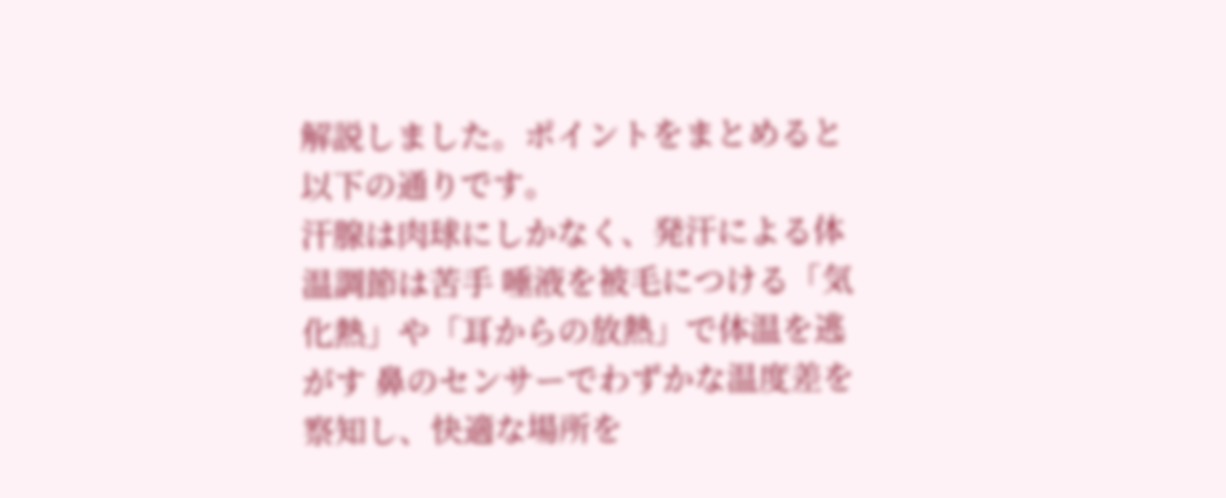解説しました。ポイントをまとめると以下の通りです。
汗腺は肉球にしかなく、発汗による体温調節は苦手 唾液を被毛につける「気化熱」や「耳からの放熱」で体温を逃がす 鼻のセンサーでわずかな温度差を察知し、快適な場所を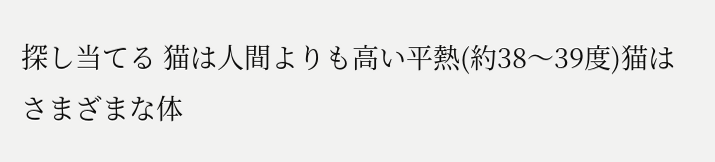探し当てる 猫は人間よりも高い平熱(約38〜39度)猫はさまざまな体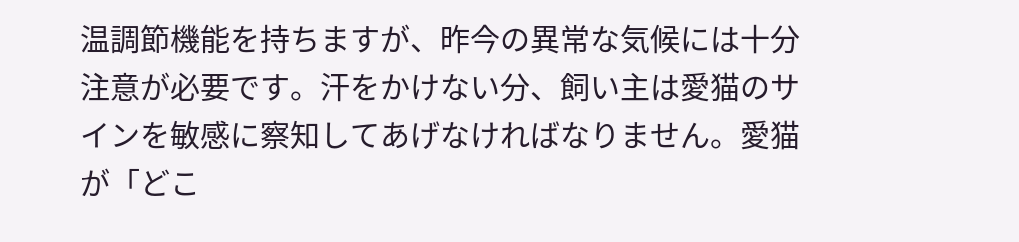温調節機能を持ちますが、昨今の異常な気候には十分注意が必要です。汗をかけない分、飼い主は愛猫のサインを敏感に察知してあげなければなりません。愛猫が「どこ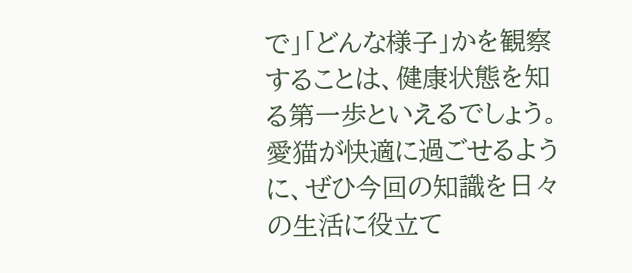で」「どんな様子」かを観察することは、健康状態を知る第一歩といえるでしょう。
愛猫が快適に過ごせるように、ぜひ今回の知識を日々の生活に役立て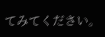てみてください。